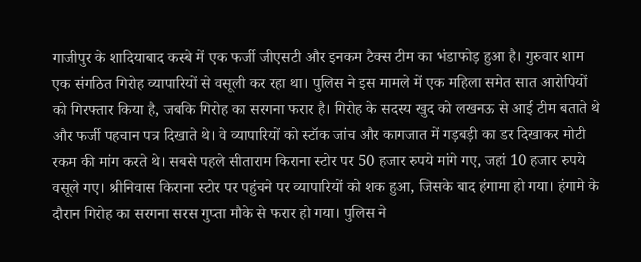गाजीपुर के शादियाबाद कस्बे में एक फर्जी जीएसटी और इनकम टैक्स टीम का भंडाफोड़ हुआ है। गुरुवार शाम एक संगठित गिरोह व्यापारियों से वसूली कर रहा था। पुलिस ने इस मामले में एक महिला समेत सात आरोपियों को गिरफ्तार किया है, जबकि गिरोह का सरगना फरार है। गिरोह के सदस्य खुद को लखनऊ से आई टीम बताते थे और फर्जी पहचान पत्र दिखाते थे। वे व्यापारियों को स्टॉक जांच और कागजात में गड़बड़ी का डर दिखाकर मोटी रकम की मांग करते थे। सबसे पहले सीताराम किराना स्टोर पर 50 हजार रुपये मांगे गए, जहां 10 हजार रुपये वसूले गए। श्रीनिवास किराना स्टोर पर पहुंचने पर व्यापारियों को शक हुआ, जिसके बाद हंगामा हो गया। हंगामे के दौरान गिरोह का सरगना सरस गुप्ता मौके से फरार हो गया। पुलिस ने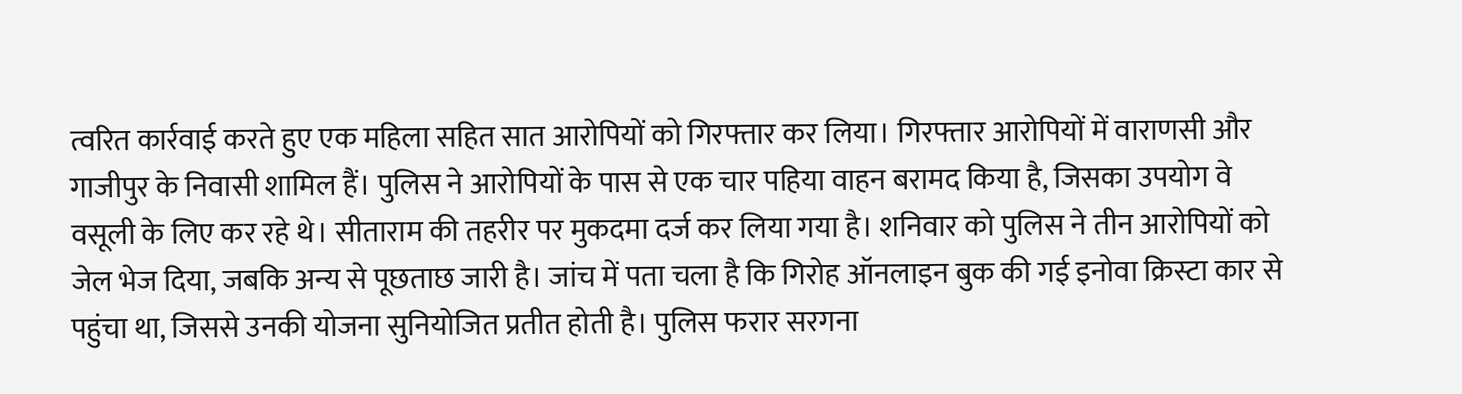त्वरित कार्रवाई करते हुए एक महिला सहित सात आरोपियों को गिरफ्तार कर लिया। गिरफ्तार आरोपियों में वाराणसी और गाजीपुर के निवासी शामिल हैं। पुलिस ने आरोपियों के पास से एक चार पहिया वाहन बरामद किया है, जिसका उपयोग वे वसूली के लिए कर रहे थे। सीताराम की तहरीर पर मुकदमा दर्ज कर लिया गया है। शनिवार को पुलिस ने तीन आरोपियों को जेल भेज दिया, जबकि अन्य से पूछताछ जारी है। जांच में पता चला है कि गिरोह ऑनलाइन बुक की गई इनोवा क्रिस्टा कार से पहुंचा था, जिससे उनकी योजना सुनियोजित प्रतीत होती है। पुलिस फरार सरगना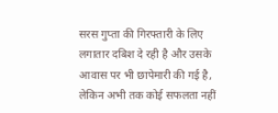सरस गुप्ता की गिरफ्तारी के लिए लगातार दबिश दे रही है और उसके आवास पर भी छापेमारी की गई है, लेकिन अभी तक कोई सफलता नहीं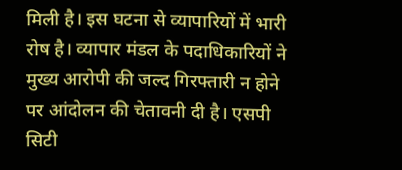मिली है। इस घटना से व्यापारियों में भारी रोष है। व्यापार मंडल के पदाधिकारियों ने मुख्य आरोपी की जल्द गिरफ्तारी न होने पर आंदोलन की चेतावनी दी है। एसपी सिटी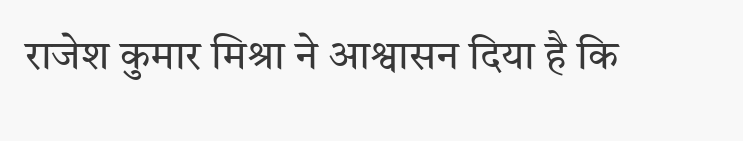राजेश कुमार मिश्रा ने आश्वासन दिया है कि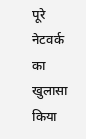पूरे नेटवर्क का खुलासा किया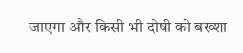जाएगा और किसी भी दोषी को बख्शा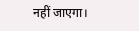नहीं जाएगा।